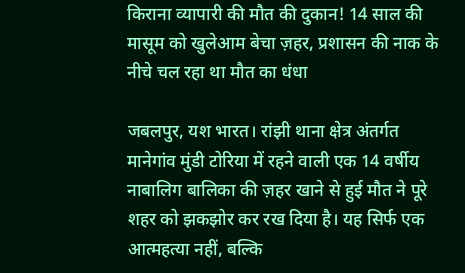किराना व्यापारी की मौत की दुकान! 14 साल की मासूम को खुलेआम बेचा ज़हर, प्रशासन की नाक के नीचे चल रहा था मौत का धंधा

जबलपुर, यश भारत। रांझी थाना क्षेत्र अंतर्गत मानेगांव मुंडी टोरिया में रहने वाली एक 14 वर्षीय नाबालिग बालिका की ज़हर खाने से हुई मौत ने पूरे शहर को झकझोर कर रख दिया है। यह सिर्फ एक आत्महत्या नहीं, बल्कि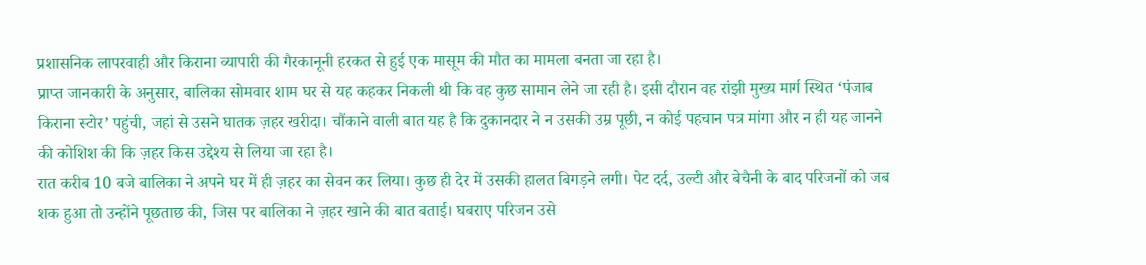प्रशासनिक लापरवाही और किराना व्यापारी की गैरकानूनी हरकत से हुई एक मासूम की मौत का मामला बनता जा रहा है।
प्राप्त जानकारी के अनुसार, बालिका सोमवार शाम घर से यह कहकर निकली थी कि वह कुछ सामान लेने जा रही है। इसी दौरान वह रांझी मुख्य मार्ग स्थित ‘पंजाब किराना स्टोर’ पहुंची, जहां से उसने घातक ज़हर खरीदा। चौंकाने वाली बात यह है कि दुकानदार ने न उसकी उम्र पूछी, न कोई पहचान पत्र मांगा और न ही यह जानने की कोशिश की कि ज़हर किस उद्देश्य से लिया जा रहा है।
रात करीब 10 बजे बालिका ने अपने घर में ही ज़हर का सेवन कर लिया। कुछ ही देर में उसकी हालत बिगड़ने लगी। पेट दर्द, उल्टी और बेचैनी के बाद परिजनों को जब शक हुआ तो उन्होंने पूछताछ की, जिस पर बालिका ने ज़हर खाने की बात बताई। घबराए परिजन उसे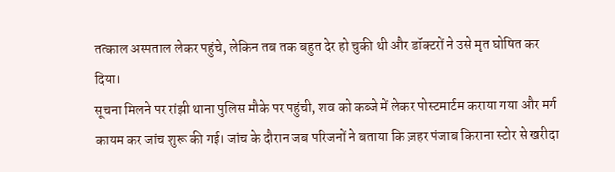तत्काल अस्पताल लेकर पहुंचे, लेकिन तब तक बहुत देर हो चुकी थी और डॉक्टरों ने उसे मृत घोषित कर दिया।
सूचना मिलने पर रांझी थाना पुलिस मौके पर पहुंची, शव को कब्जे में लेकर पोस्टमार्टम कराया गया और मर्ग कायम कर जांच शुरू की गई। जांच के दौरान जब परिजनों ने बताया कि ज़हर पंजाब किराना स्टोर से खरीदा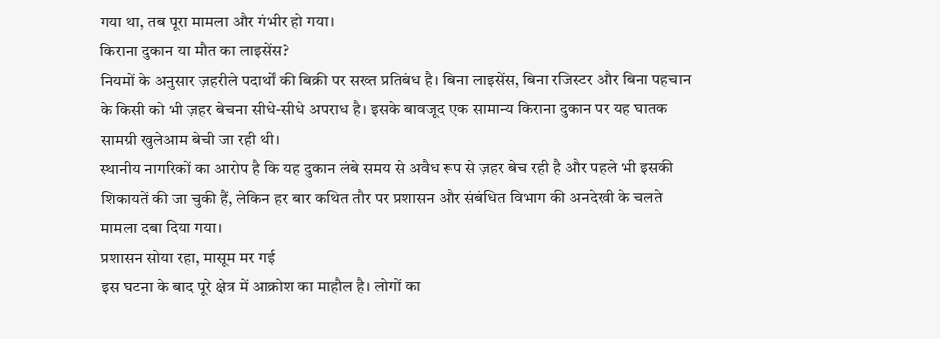गया था, तब पूरा मामला और गंभीर हो गया।
किराना दुकान या मौत का लाइसेंस?
नियमों के अनुसार ज़हरीले पदार्थों की बिक्री पर सख्त प्रतिबंध है। बिना लाइसेंस, बिना रजिस्टर और बिना पहचान के किसी को भी ज़हर बेचना सीधे-सीधे अपराध है। इसके बावजूद एक सामान्य किराना दुकान पर यह घातक सामग्री खुलेआम बेची जा रही थी।
स्थानीय नागरिकों का आरोप है कि यह दुकान लंबे समय से अवैध रूप से ज़हर बेच रही है और पहले भी इसकी शिकायतें की जा चुकी हैं, लेकिन हर बार कथित तौर पर प्रशासन और संबंधित विभाग की अनदेखी के चलते मामला दबा दिया गया।
प्रशासन सोया रहा, मासूम मर गई
इस घटना के बाद पूरे क्षेत्र में आक्रोश का माहौल है। लोगों का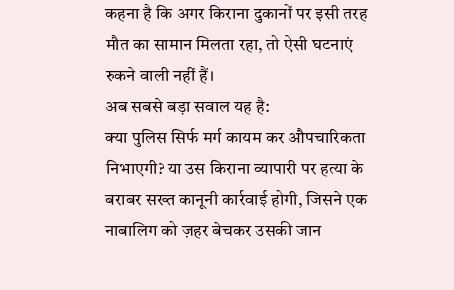कहना है कि अगर किराना दुकानों पर इसी तरह मौत का सामान मिलता रहा, तो ऐसी घटनाएं रुकने वाली नहीं हैं।
अब सबसे बड़ा सवाल यह है:
क्या पुलिस सिर्फ मर्ग कायम कर औपचारिकता निभाएगी? या उस किराना व्यापारी पर हत्या के बराबर सख्त कानूनी कार्रवाई होगी, जिसने एक नाबालिग को ज़हर बेचकर उसकी जान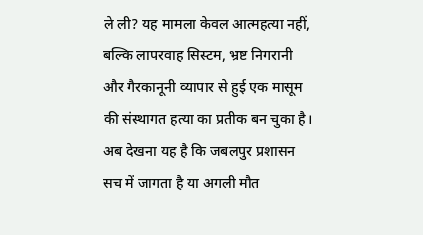ले ली? यह मामला केवल आत्महत्या नहीं, बल्कि लापरवाह सिस्टम, भ्रष्ट निगरानी और गैरकानूनी व्यापार से हुई एक मासूम की संस्थागत हत्या का प्रतीक बन चुका है। अब देखना यह है कि जबलपुर प्रशासन सच में जागता है या अगली मौत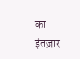का इंतज़ार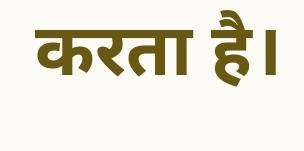करता है।